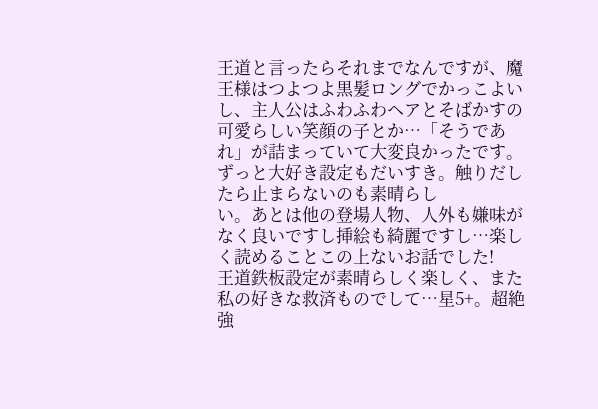王道と言ったらそれまでなんですが、魔王様はつよつよ黒髪ロングでかっこよいし、主人公はふわふわヘアとそばかすの可愛らしい笑顔の子とか…「そうであれ」が詰まっていて大変良かったです。ずっと大好き設定もだいすき。触りだしたら止まらないのも素晴らし
い。あとは他の登場人物、人外も嫌味がなく良いですし挿絵も綺麗ですし…楽しく読めることこの上ないお話でした!
王道鉄板設定が素晴らしく楽しく、また私の好きな救済ものでして…星5+。超絶強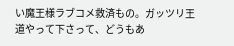い魔王様ラブコメ救済もの。ガッツリ王道やって下さって、どうもあ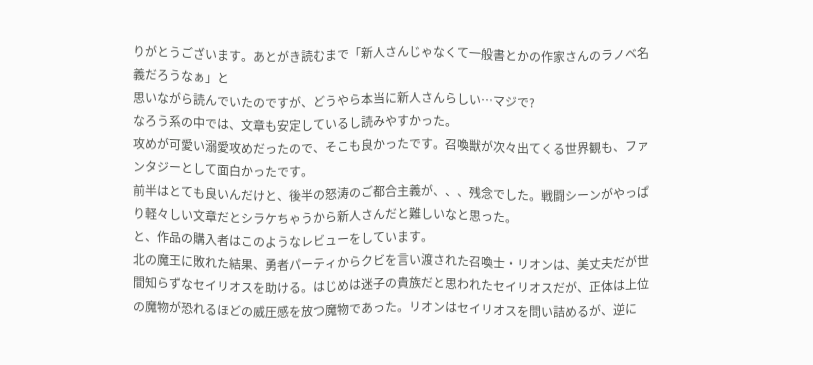りがとうございます。あとがき読むまで「新人さんじゃなくて一般書とかの作家さんのラノベ名義だろうなぁ」と
思いながら読んでいたのですが、どうやら本当に新人さんらしい…マジで?
なろう系の中では、文章も安定しているし読みやすかった。
攻めが可愛い溺愛攻めだったので、そこも良かったです。召喚獣が次々出てくる世界観も、ファンタジーとして面白かったです。
前半はとても良いんだけと、後半の怒涛のご都合主義が、、、残念でした。戦闘シーンがやっぱり軽々しい文章だとシラケちゃうから新人さんだと難しいなと思った。
と、作品の購入者はこのようなレビューをしています。
北の魔王に敗れた結果、勇者パーティからクビを言い渡された召喚士・リオンは、美丈夫だが世間知らずなセイリオスを助ける。はじめは迷子の貴族だと思われたセイリオスだが、正体は上位の魔物が恐れるほどの威圧感を放つ魔物であった。リオンはセイリオスを問い詰めるが、逆に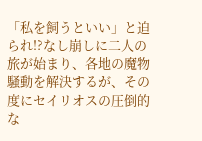「私を飼うといい」と迫られ!?なし崩しに二人の旅が始まり、各地の魔物騒動を解決するが、その度にセイリオスの圧倒的な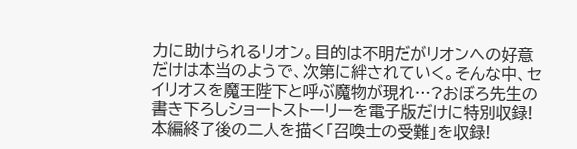力に助けられるリオン。目的は不明だがリオンへの好意だけは本当のようで、次第に絆されていく。そんな中、セイリオスを魔王陛下と呼ぶ魔物が現れ…?おぼろ先生の書き下ろしショートストーリーを電子版だけに特別収録!本編終了後の二人を描く「召喚士の受難」を収録!